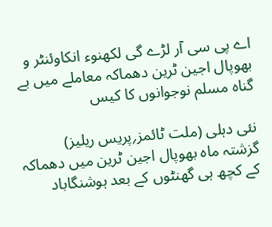اے پی سی آر لڑے گی لکھنوء انکاوئنٹر و بھوپال اجین ٹرین دھماکہ معاملے میں بے گناہ مسلم نوجوانوں کا کیس

نئی دہلی (ملت ٹائمز؍پریس ریلیز)
گزشتہ ماہ بھوپال اجین ٹرین میں دھماکہ کے کچھ ہی گھنٹوں کے بعد ہوشنگاباد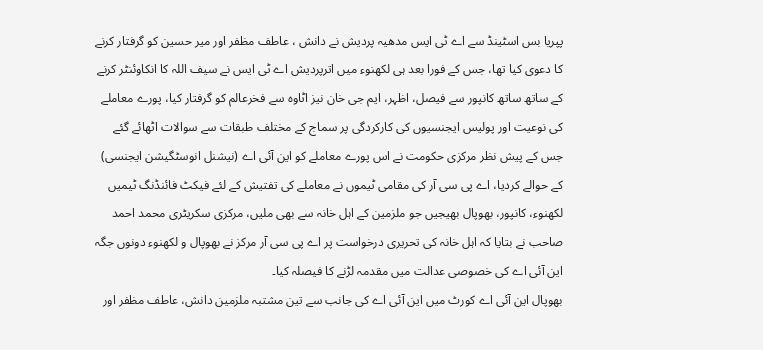پپریا بس اسٹینڈ سے اے ٹی ایس مدھیہ پردیش نے دانش ، عاطف مظفر اور میر حسین کو گرفتار کرنے کا دعوی کیا تھا، جس کے فورا بعد ہی لکھنوء میں اترپردیش اے ٹی ایس نے سیف اللہ کا انکاوئنٹر کرنے کے ساتھ ساتھ کانپور سے فیصل، اظہر، ایم جی خان نیز اٹاوہ سے فخرعالم کو گرفتار کیا، پورے معاملے کی نوعیت اور پولیس ایجنسیوں کی کارکردگی پر سماج کے مختلف طبقات سے سوالات اٹھائے گئے جس کے پیش نظر مرکزی حکومت نے اس پورے معاملے کو این آئی اے (نیشنل انوسٹگیشن ایجنسی) کے حوالے کردیا، اے پی سی آر کی مقامی ٹیموں نے معاملے کی تفتیش کے لئے فیکٹ فائنڈنگ ٹیمیں لکھنوء، کانپور، بھوپال بھیجیں جو ملزمین کے اہل خانہ سے بھی ملیں، مرکزی سکریٹری محمد احمد صاحب نے بتایا کہ اہل خانہ کی تحریری درخواست پر اے پی سی آر مرکز نے بھوپال و لکھنوء دونوں جگہ این آئی اے کی خصوصی عدالت میں مقدمہ لڑنے کا فیصلہ کیا۔
بھوپال این آئی اے کورٹ میں این آئی اے کی جانب سے تین مشتبہ ملزمین دانش، عاطف مظفر اور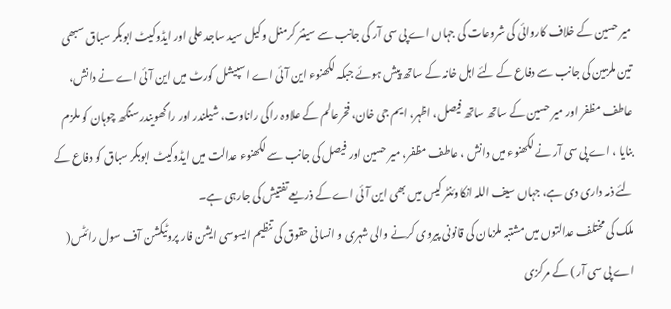میر حسین کے خلاف کاروائی کی شروعات کی جہاں اے پی سی آر کی جانب سے سینئر کرمنل وکیل سید ساجد علی اور ایڈوکیٹ ابوبکر سباق سبھی تین ملزمین کی جانب سے دفاع کے لئے اہل خانہ کے ساتھ پیش ہوئے جبکہ لکھنوء این آئی اے اسپیشل کورٹ میں این آئی اے نے دانش، عاطف مظفر اور میر حسین کے ساتھ ساتھ فیصل، اظہر، ایم جی خان، فخرعالم کے علاوہ راکی راناوت، شیلندر اور راگھویندر سنگھ چوہان کو ملزم بنایا ، اے پی سی آر نے لکھنوء میں دانش ، عاطف مظفر، میر حسین اور فیصل کی جانب سے لکھنوء عدالت میں ایڈوکیٹ ابوبکر سباق کو دفاع کے لئے ذمہ داری دی ہے، جہاں سیف اللہ انکاوئنٹر کیس میں بھی این آئی اے کے ذریعے تفتیش کی جارہی ہے۔
ملک کی مختلف عدالتوں میں مشتبہ ملزمان کی قانونی پیروی کرنے والی شہری و انسانی حقوق کی تنظیم ایسوسی ایشن فار پروٹیکشن آف سول رائٹس( اے پی سی آر ) کے مرکزی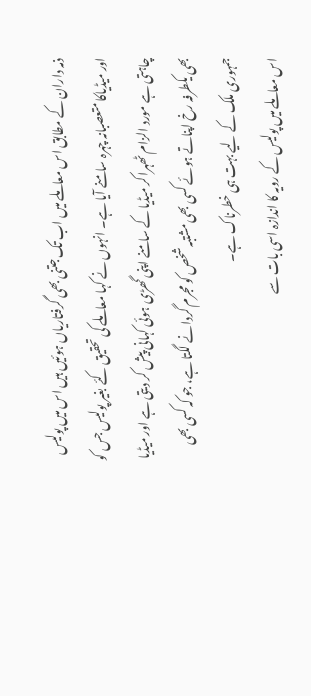ذمہ داران کے مطابق اس معاملے میں اب تک جتنی بھی گرفتاریاں ہوئیں ہیں اس میں پولیس اور میڈیاکا متعصبانہ چہرہ سامنے آیا ہے۔ انہوں نے کہا معاملے کی تحقیق کئے بغیر پولیس جس کو چاہتی ہے مورد الزام ٹھہراکر میڈیا کے سامنے اپنی گھڑی ہوئی کہانی پیش کر دیتی ہے اور میڈیا بھی یکطرفہ رخ اپناتے ہوئے کسی بھی مشتبہ شخص کو مجرم گردانے لگتا ہے، جو کہ کسی بھی جمہوری ملک کے لیے بہت ہی خطرناک ہے۔
اس معاملے میں پولیس کے رویہ کا اندازہ اسی بات سے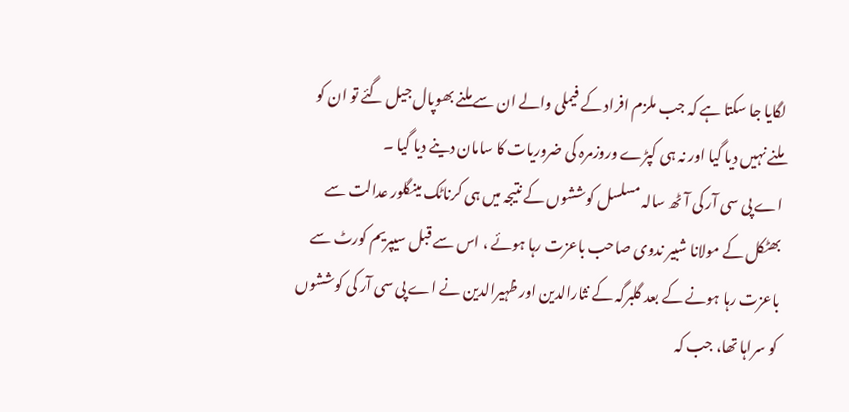لگایا جا سکتا ہے کہ جب ملزم افراد کے فیملی والے ان سے ملنے بھوپال جیل گئے تو ان کو ملنے نہیں دیا گیا اور نہ ہی کپڑے وروزمرہ کی ضروریات کا سامان دینے دیا گیا ۔
اے پی سی آر کی آٹھ سالہ مسلسل کوششوں کے نتیجہ میں ہی کرناٹک مینگلور عدالت سے بھٹکل کے مولانا شبیر ندوی صاحب باعزت رہا ہوئے ، اس سے قبل سیپریم کورٹ سے باعزت رہا ہونے کے بعد گلبرگہ کے نثارالدین اور ظہیرالدین نے اے پی سی آر کی کوششوں کو سراہا تھا، جب کہ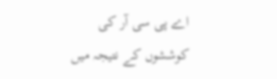اے پی سی آر کی کوششوں کے نتیجہ میں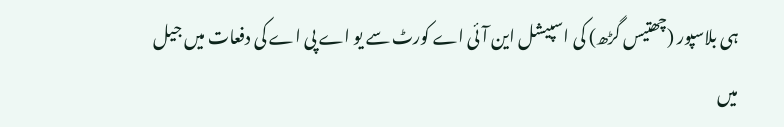ہی بلاسپور (چھتیس گڑھ) کی اسپیشل این آئی اے کورٹ سے یو اے پی اے کی دفعات میں جیل میں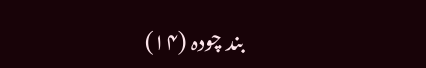بند چودہ (۱۴)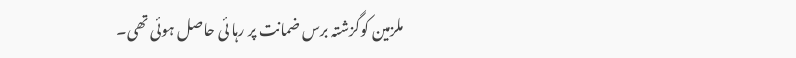ملزمین کوگزشتہ برس ضمانت پر رہا ئی حاصل ہوئی تھی۔